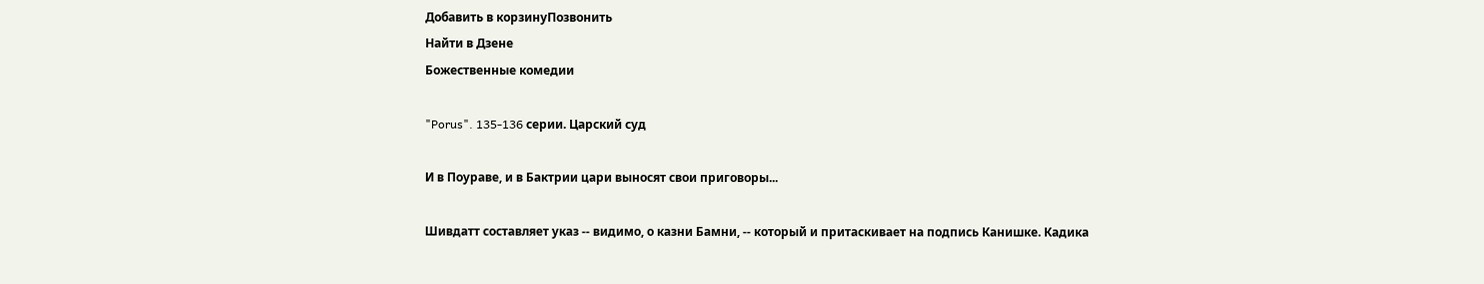Добавить в корзинуПозвонить
Найти в Дзене
Божественные комедии

"Porus". 135-136 серии. Царский суд

И в Поураве, и в Бактрии цари выносят свои приговоры...

Шивдатт составляет указ -- видимо, о казни Бамни, -- который и притаскивает на подпись Канишке. Кадика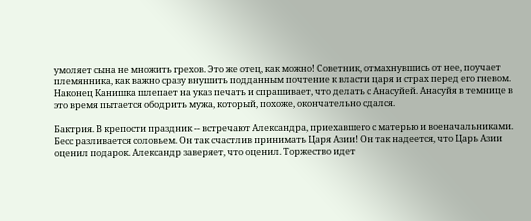умоляет сына не множить грехов. Это же отец, как можно! Советник, отмахнувшись от нее, поучает племянника, как важно сразу внушить подданным почтение к власти царя и страх перед его гневом. Наконец Канишка шлепает на указ печать и спрашивает, что делать с Анасуйей. Анасуйя в темнице в это время пытается ободрить мужа, который, похоже, окончательно сдался.

Бактрия. В крепости праздник -- встречают Александра, приехавшего с матерью и военачальниками. Бесс разливается соловьем. Он так счастлив принимать Царя Азии! Он так надеется, что Царь Азии оценил подарок. Александр заверяет, что оценил. Торжество идет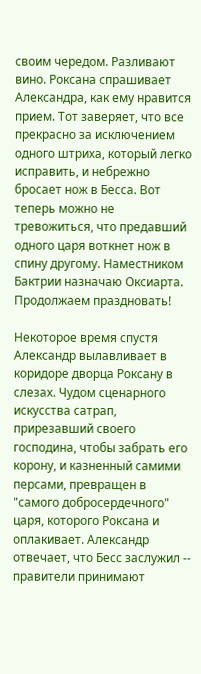своим чередом. Разливают вино. Роксана спрашивает Александра, как ему нравится прием. Тот заверяет, что все прекрасно за исключением одного штриха, который легко исправить, и небрежно бросает нож в Бесса. Вот теперь можно не тревожиться, что предавший одного царя воткнет нож в спину другому. Наместником Бактрии назначаю Оксиарта. Продолжаем праздновать!

Некоторое время спустя Александр вылавливает в коридоре дворца Роксану в слезах. Чудом сценарного искусства сатрап, прирезавший своего господина, чтобы забрать его корону, и казненный самими персами, превращен в "самого добросердечного" царя, которого Роксана и оплакивает. Александр отвечает, что Бесс заслужил -- правители принимают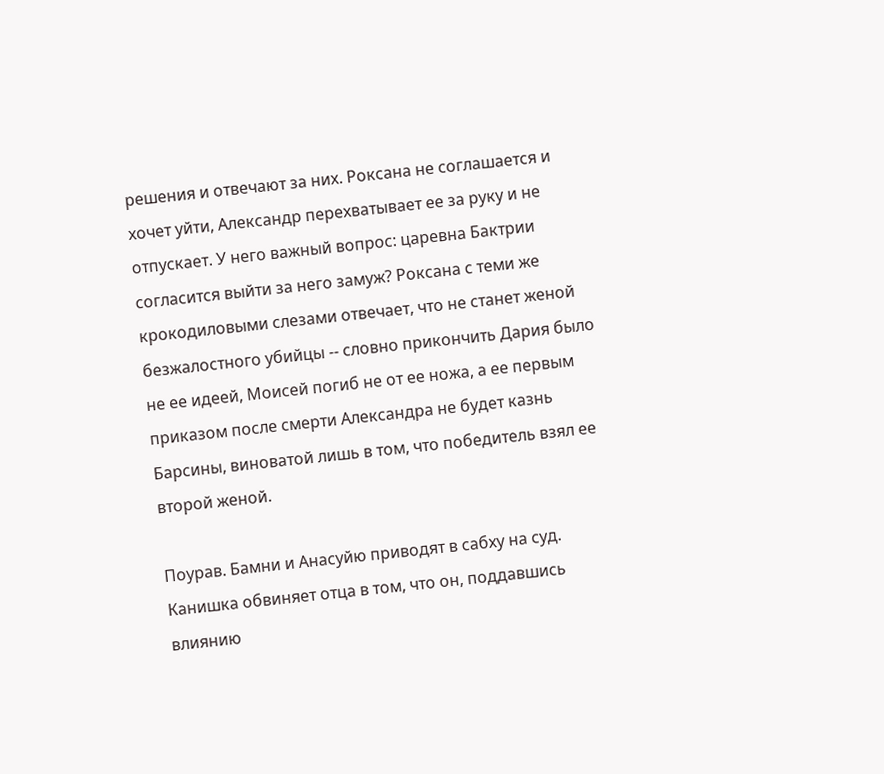решения и отвечают за них. Роксана не соглашается и хочет уйти, Александр перехватывает ее за руку и не отпускает. У него важный вопрос: царевна Бактрии согласится выйти за него замуж? Роксана с теми же крокодиловыми слезами отвечает, что не станет женой безжалостного убийцы -- словно прикончить Дария было не ее идеей, Моисей погиб не от ее ножа, а ее первым приказом после смерти Александра не будет казнь Барсины, виноватой лишь в том, что победитель взял ее второй женой.

Поурав. Бамни и Анасуйю приводят в сабху на суд. Канишка обвиняет отца в том, что он, поддавшись влиянию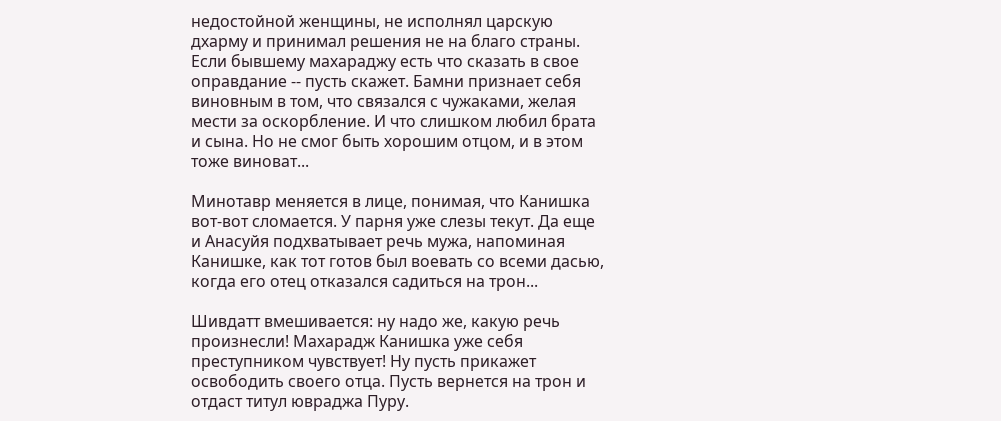недостойной женщины, не исполнял царскую дхарму и принимал решения не на благо страны. Если бывшему махараджу есть что сказать в свое оправдание -- пусть скажет. Бамни признает себя виновным в том, что связался с чужаками, желая мести за оскорбление. И что слишком любил брата и сына. Но не смог быть хорошим отцом, и в этом тоже виноват...

Минотавр меняется в лице, понимая, что Канишка вот-вот сломается. У парня уже слезы текут. Да еще и Анасуйя подхватывает речь мужа, напоминая Канишке, как тот готов был воевать со всеми дасью, когда его отец отказался садиться на трон...

Шивдатт вмешивается: ну надо же, какую речь произнесли! Махарадж Канишка уже себя преступником чувствует! Ну пусть прикажет освободить своего отца. Пусть вернется на трон и отдаст титул ювраджа Пуру.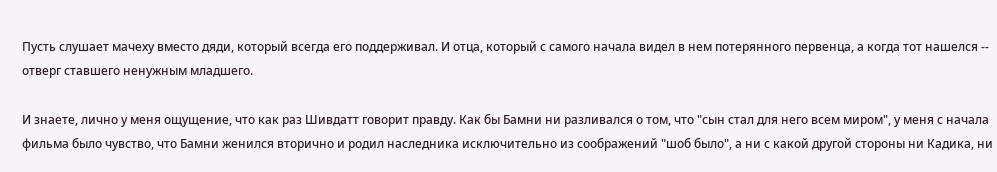Пусть слушает мачеху вместо дяди, который всегда его поддерживал. И отца, который с самого начала видел в нем потерянного первенца, а когда тот нашелся -- отверг ставшего ненужным младшего.

И знаете, лично у меня ощущение, что как раз Шивдатт говорит правду. Как бы Бамни ни разливался о том, что "сын стал для него всем миром", у меня с начала фильма было чувство, что Бамни женился вторично и родил наследника исключительно из соображений "шоб было", а ни с какой другой стороны ни Кадика, ни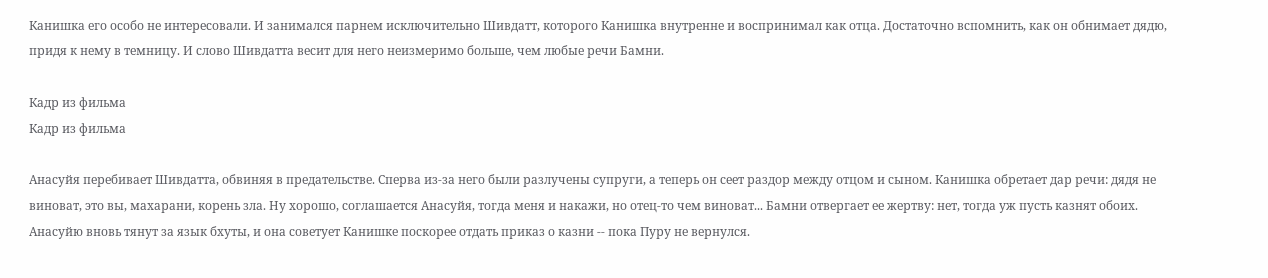Канишка его особо не интересовали. И занимался парнем исключительно Шивдатт, которого Канишка внутренне и воспринимал как отца. Достаточно вспомнить, как он обнимает дядю, придя к нему в темницу. И слово Шивдатта весит для него неизмеримо больше, чем любые речи Бамни.

Кадр из фильма
Кадр из фильма

Анасуйя перебивает Шивдатта, обвиняя в предательстве. Сперва из-за него были разлучены супруги, а теперь он сеет раздор между отцом и сыном. Канишка обретает дар речи: дядя не виноват, это вы, махарани, корень зла. Ну хорошо, соглашается Анасуйя, тогда меня и накажи, но отец-то чем виноват... Бамни отвергает ее жертву: нет, тогда уж пусть казнят обоих. Анасуйю вновь тянут за язык бхуты, и она советует Канишке поскорее отдать приказ о казни -- пока Пуру не вернулся.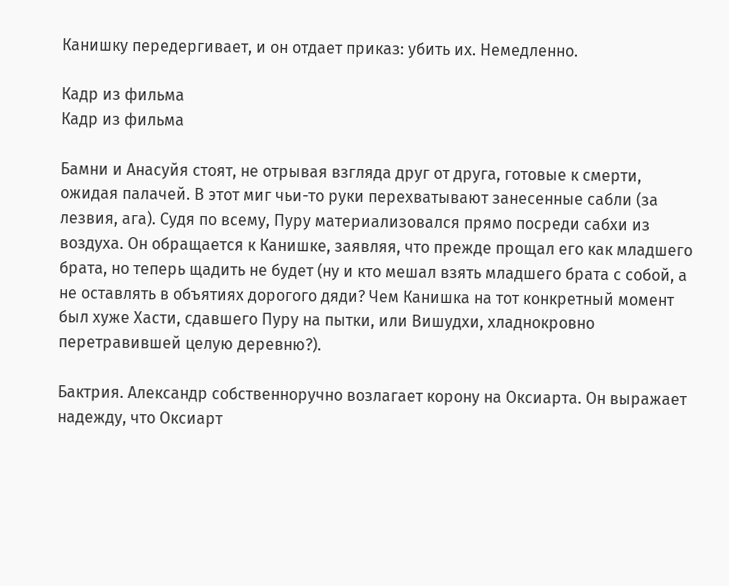Канишку передергивает, и он отдает приказ: убить их. Немедленно.

Кадр из фильма
Кадр из фильма

Бамни и Анасуйя стоят, не отрывая взгляда друг от друга, готовые к смерти, ожидая палачей. В этот миг чьи-то руки перехватывают занесенные сабли (за лезвия, ага). Судя по всему, Пуру материализовался прямо посреди сабхи из воздуха. Он обращается к Канишке, заявляя, что прежде прощал его как младшего брата, но теперь щадить не будет (ну и кто мешал взять младшего брата с собой, а не оставлять в объятиях дорогого дяди? Чем Канишка на тот конкретный момент был хуже Хасти, сдавшего Пуру на пытки, или Вишудхи, хладнокровно перетравившей целую деревню?).

Бактрия. Александр собственноручно возлагает корону на Оксиарта. Он выражает надежду, что Оксиарт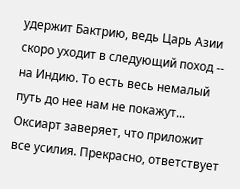удержит Бактрию, ведь Царь Азии скоро уходит в следующий поход -- на Индию. То есть весь немалый путь до нее нам не покажут... Оксиарт заверяет, что приложит все усилия. Прекрасно, ответствует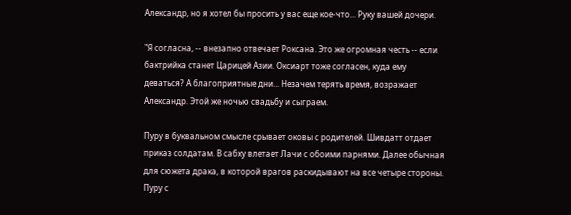Александр, но я хотел бы просить у вас еще кое-что... Руку вашей дочери.

"Я согласна, -- внезапно отвечает Роксана. Это же огромная честь -- если бактрийка станет Царицей Азии. Оксиарт тоже согласен, куда ему деваться? А благоприятные дни... Незачем терять время, возражает Александр. Этой же ночью свадьбу и сыграем.

Пуру в буквальном смысле срывает оковы с родителей. Шивдатт отдает приказ солдатам. В сабху влетает Лачи с обоими парнями. Далее обычная для сюжета драка, в которой врагов раскидывают на все четыре стороны. Пуру с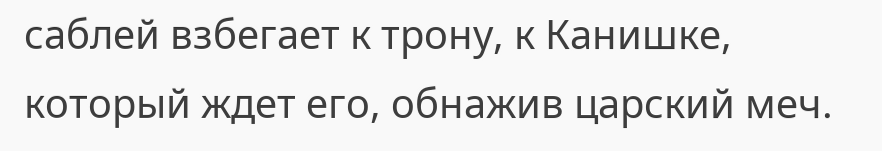саблей взбегает к трону, к Канишке, который ждет его, обнажив царский меч.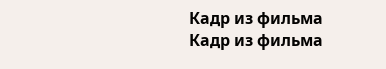Кадр из фильма
Кадр из фильма